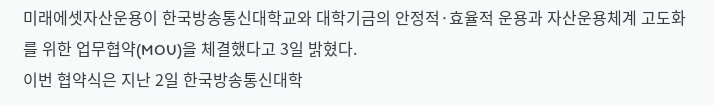미래에셋자산운용이 한국방송통신대학교와 대학기금의 안정적·효율적 운용과 자산운용체계 고도화를 위한 업무협약(MOU)을 체결했다고 3일 밝혔다.
이번 협약식은 지난 2일 한국방송통신대학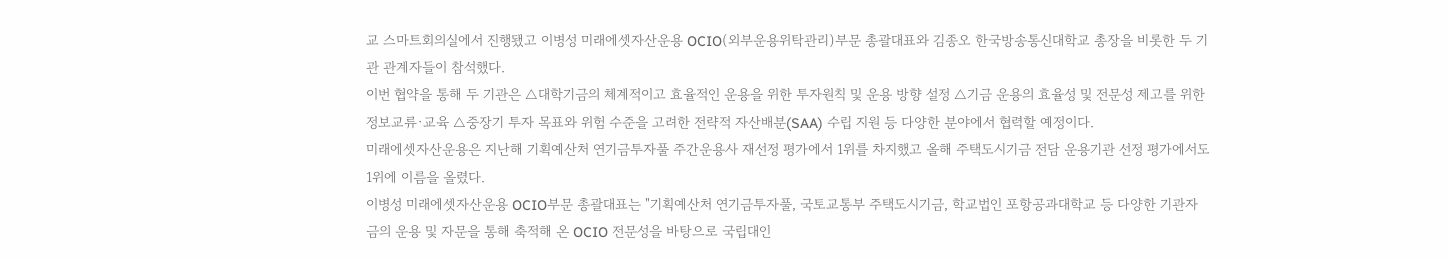교 스마트회의실에서 진행됐고 이병성 미래에셋자산운용 OCIO(외부운용위탁관리)부문 총괄대표와 김종오 한국방송통신대학교 총장을 비롯한 두 기관 관계자들이 참석했다.
이번 협약을 통해 두 기관은 △대학기금의 체계적이고 효율적인 운용을 위한 투자원칙 및 운용 방향 설정 △기금 운용의 효율성 및 전문성 제고를 위한 정보교류·교육 △중장기 투자 목표와 위험 수준을 고려한 전략적 자산배분(SAA) 수립 지원 등 다양한 분야에서 협력할 예정이다.
미래에셋자산운용은 지난해 기획예산처 연기금투자풀 주간운용사 재선정 평가에서 1위를 차지했고 올해 주택도시기금 전담 운용기관 선정 평가에서도 1위에 이름을 올렸다.
이병성 미래에셋자산운용 OCIO부문 총괄대표는 "기획예산처 연기금투자풀, 국토교통부 주택도시기금, 학교법인 포항공과대학교 등 다양한 기관자금의 운용 및 자문을 통해 축적해 온 OCIO 전문성을 바탕으로 국립대인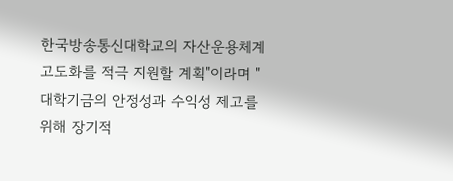한국방송통신대학교의 자산운용체계 고도화를 적극 지원할 계획"이라며 "대학기금의 안정성과 수익성 제고를 위해 장기적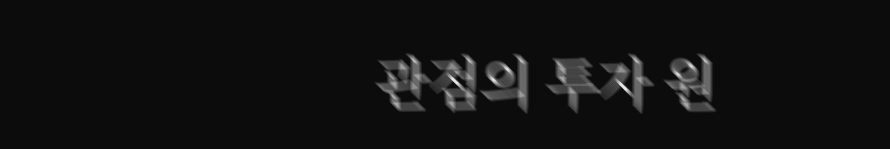관점의 투자 원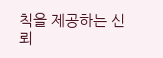칙을 제공하는 신뢰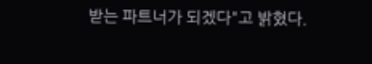받는 파트너가 되겠다"고 밝혔다.